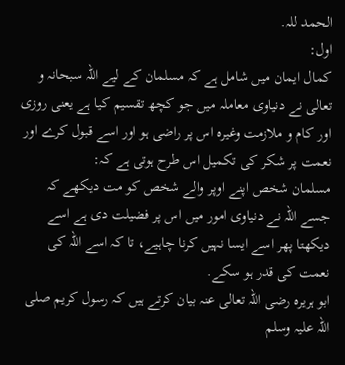الحمد للہ.
اول:
كمال ايمان ميں شامل ہے كہ مسلمان كے ليے اللہ سبحانہ و تعالى نے دنياوى معاملہ ميں جو كچھ تقسيم كيا ہے يعنى روزى اور كام و ملازمت وغيرہ اس پر راضى ہو اور اسے قبول كرے اور نعمت پر شكر كى تكميل اس طرح ہوتى ہے كہ:
مسلمان شخص اپنے اوپر والے شخص كو مت ديكھے كہ جسے اللہ نے دنياوى امور ميں اس پر فضيلت دى ہے اسے ديكھتا پھر اسے ايسا نہيں كرنا چاہيے، تا كہ اسے اللہ كى نعمت كى قدر ہو سكے.
ابو ہريرہ رضى اللہ تعالى عنہ بيان كرتے ہيں كہ رسول كريم صلى اللہ عليہ وسلم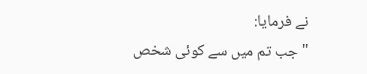نے فرمايا:
" جب تم ميں سے كوئى شخص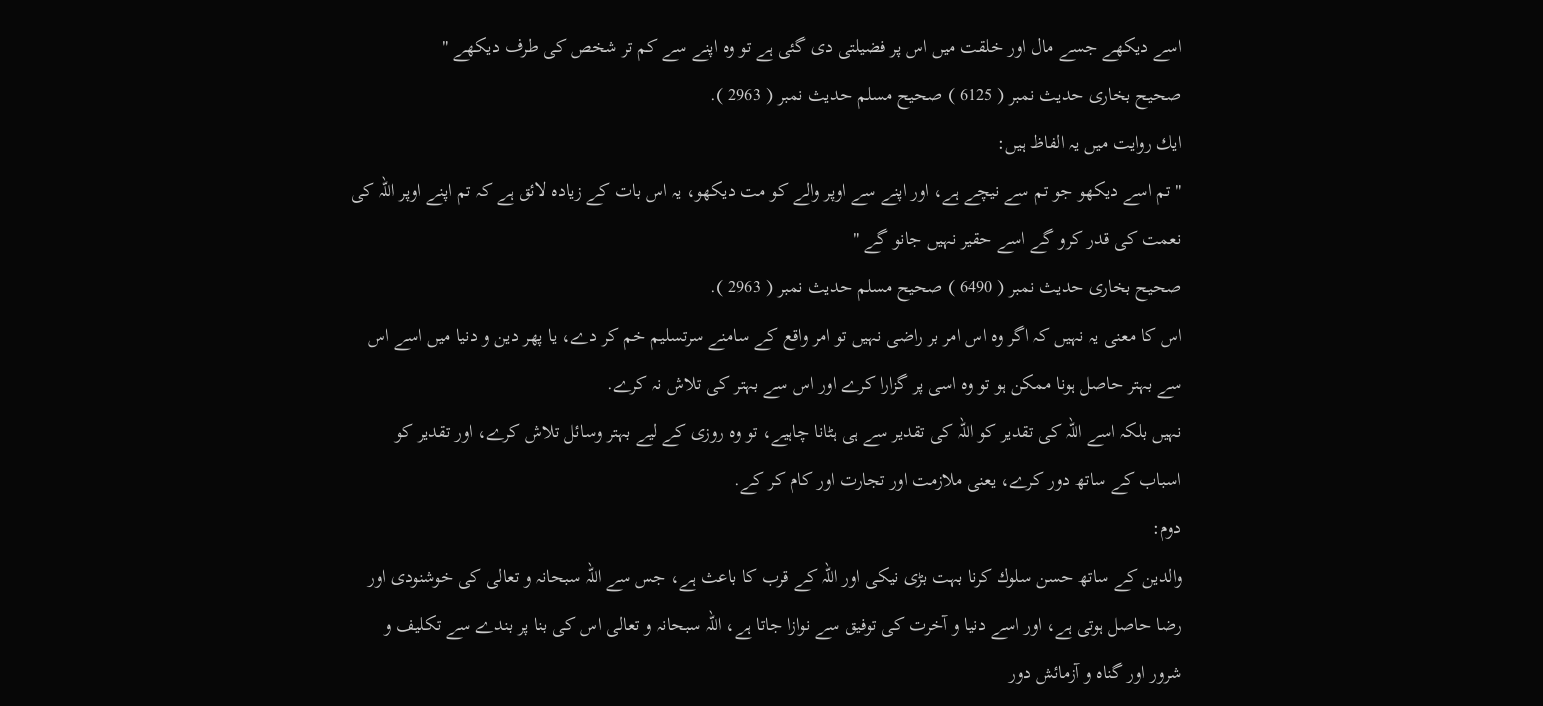اسے ديكھے جسے مال اور خلقت ميں اس پر فضيلتى دى گئى ہے تو وہ اپنے سے كم تر شخص كى طرف ديكھے "
صحيح بخارى حديث نمبر ( 6125 ) صحيح مسلم حديث نمبر ( 2963 ).
ايك روايت ميں يہ الفاظ ہيں:
" تم اسے ديكھو جو تم سے نيچے ہے، اور اپنے سے اوپر والے كو مت ديكھو، يہ اس بات كے زيادہ لائق ہے كہ تم اپنے اوپر اللہ كى نعمت كى قدر كرو گے اسے حقير نہيں جانو گے "
صحيح بخارى حديث نمبر ( 6490 ) صحيح مسلم حديث نمبر ( 2963 ).
اس كا معنى يہ نہيں كہ اگر وہ اس امر بر راضى نہيں تو امر واقع كے سامنے سرتسليم خم كر دے، يا پھر دين و دنيا ميں اسے اس سے بہتر حاصل ہونا ممكن ہو تو وہ اسى پر گزارا كرے اور اس سے بہتر كى تلاش نہ كرے.
نہيں بلكہ اسے اللہ كى تقدير كو اللہ كى تقدير سے ہى ہٹانا چاہيے، تو وہ روزى كے ليے بہتر وسائل تلاش كرے، اور تقدير كو اسباب كے ساتھ دور كرے، يعنى ملازمت اور تجارت اور كام كر كے.
دوم:
والدين كے ساتھ حسن سلوك كرنا بہت بڑى نيكى اور اللہ كے قرب كا باعث ہے، جس سے اللہ سبحانہ و تعالى كى خوشنودى اور رضا حاصل ہوتى ہے، اور اسے دنيا و آخرت كى توفيق سے نوازا جاتا ہے، اللہ سبحانہ و تعالى اس كى بنا پر بندے سے تكليف و شرور اور گناہ و آزمائش دور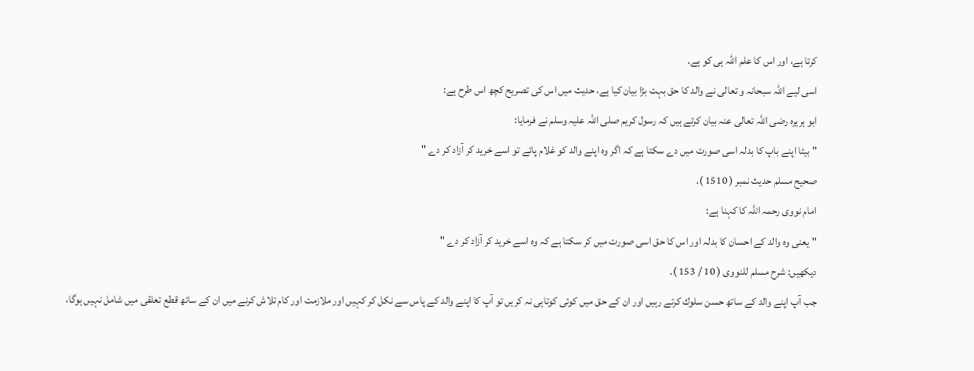كرتا ہے، اور اس كا علم اللہ ہى كو ہے.
اسى ليے اللہ سبحانہ و تعالى نے والد كا حق بہت بڑا بيان كيا ہے، حديث ميں اس كى تصريح كچھ اس طرح ہے:
ابو ہريرہ رضى اللہ تعالى عنہ بيان كرتے ہيں كہ رسول كريم صلى اللہ عليہ وسلم نے فرمايا:
" بيٹا اپنے باپ كا بدلہ اسى صورت ميں دے سكتا ہے كہ اگر وہ اپنے والد كو غلام پائے تو اسے خريد كر آزاد كر دے "
صحيح مسلم حديث نمبر ( 1510 ).
امام نووى رحمہ اللہ كا كہنا ہے:
" يعنى وہ والد كے احسان كا بدلہ اور اس كا حق اسى صورت ميں كر سكتا ہے كہ وہ اسے خريد كر آزاد كر دے "
ديكھيں: شرح مسلم للنووى ( 10 / 153 ).
جب آپ اپنے والد كے ساتھ حسن سلوك كرتے رہيں اور ان كے حق ميں كوئى كوتاہى نہ كريں تو آپ كا اپنے والد كے پاس سے نكل كر كہيں اور ملازمت اور كام تلاش كرنے ميں ان كے ساتھ قطع تعلقى ميں شامل نہيں ہوگا،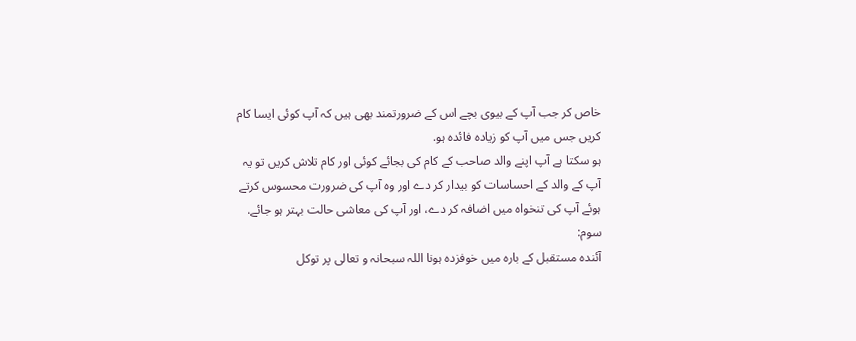خاص كر جب آپ كے بيوى بچے اس كے ضرورتمند بھى ہيں كہ آپ كوئى ايسا كام كريں جس ميں آپ كو زيادہ فائدہ ہو.
ہو سكتا ہے آپ اپنے والد صاحب كے كام كى بجائے كوئى اور كام تلاش كريں تو يہ آپ كے والد كے احساسات كو بيدار كر دے اور وہ آپ كى ضرورت محسوس كرتے ہوئے آپ كى تنخواہ ميں اضافہ كر دے، اور آپ كى معاشى حالت بہتر ہو جائے.
سوم:
آئندہ مستقبل كے بارہ ميں خوفزدہ ہونا اللہ سبحانہ و تعالى پر توكل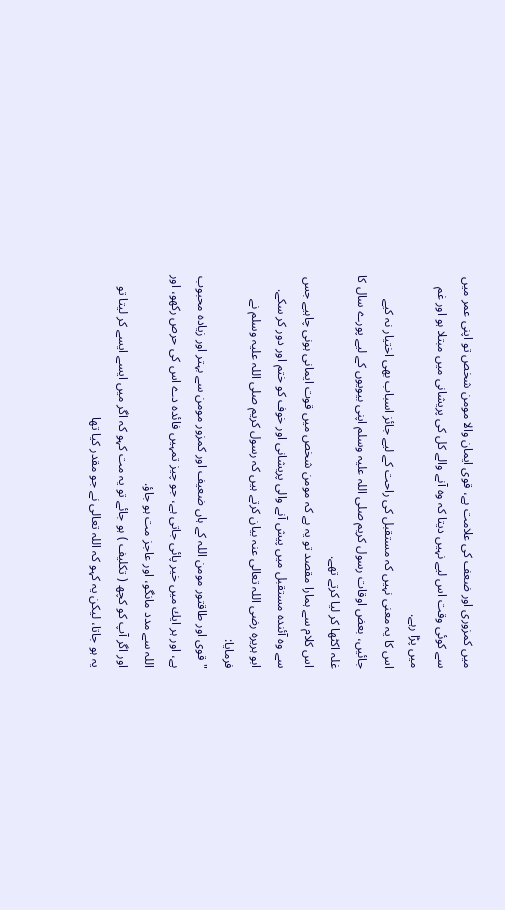ميں كمزورى اور ضعف كى علامت ہے، قوى ايمان والا مومن شخص تو اپنى عمر ميں سے كوئى وقت اس ليے نہيں ديتا كہ وہ آنے والے كل كى پريشانى ميں مبتلا ہو اور غم ميں پڑا رہے.
اس كا يہ معنى نہيں كہ مستقبل كى راحت كے ليے جائز اسباب بھى اختيار نہ كيے جائيں، بعض اوقات رسول كريم صلى اللہ عليہ وسلم اپنى بيويوں كے ليے پورے سال كا غلہ اكٹھا كر ليا كرتے تھے.
اس كلام سے ہمارا مقصد تو يہ ہے كہ مومن شخص ميں قوت ايمانى ہونى چاہيے جس سے وہ آئندہ مستقبل ميں پيش آنے والى پريشانى اور خوف كو ختم اور دور كر سكے.
ابو ہريرہ رضى اللہ تعالى عنہ بيان كرتے ہيں كہ رسول كريم صلى اللہ عليہ وسلم نے فرمايا:
" قوى اور طاقتور مومن اللہ كے ہاں ضعيف اور كمزور مومن سے بہتر اور زيادہ محبوب ہے، اور ہر ايك ميں خير پائى جاتى ہے، جو چيز تمہيں فائدہ دے اس كى حرص ركھو، اور اللہ سے مدد مانگو، اور عاجز مت ہو جاؤ.
اور اگر آپ كو كچھ ( تكليف ) ہو جائے تو يہ مت كہو كہ اگر ميں ايسے ايسے كر ليتا تو يہ ہو جاتا، ليكن يہ كہو كہ اللہ تعالى نے جو مقدر كيا تھا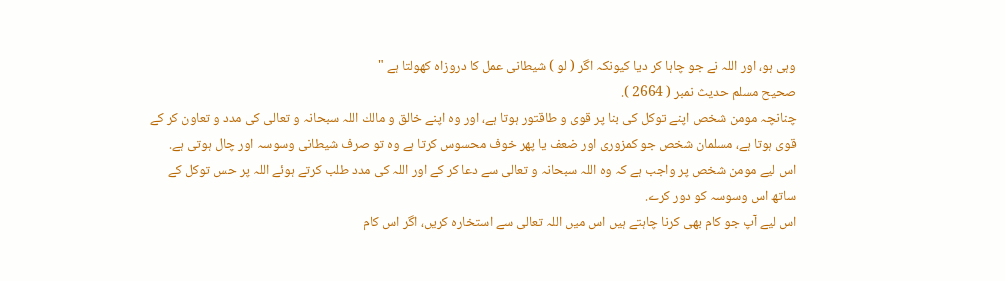وہى ہو، اور اللہ نے جو چاہا كر ديا كيونكہ اگر ( لو ) شيطانى عمل كا دروزاہ كھولتا ہے "
صحيح مسلم حديث نمبر ( 2664 ).
چنانچہ مومن شخص اپنے توكل كى بنا پر قوى و طاقتور ہوتا ہے، اور وہ اپنے خالق و مالك اللہ سبحانہ و تعالى كى مدد و تعاون كر كے قوى ہوتا ہے، مسلمان شخص جو كمزورى اور ضعف يا پھر خوف محسوس كرتا ہے وہ تو صرف شيطانى وسوسہ اور چال ہوتى ہے.
اس ليے مومن شخص پر واجب ہے كہ وہ اللہ سبحانہ و تعالى سے دعا كر كے اور اللہ كى مدد طلب كرتے ہوئے اللہ پر حس توكل كے ساتھ اس وسوسہ كو دور كرے.
اس ليے آپ جو كام بھى كرنا چاہتے ہيں اس ميں اللہ تعالى سے استخارہ كريں، اگر اس كام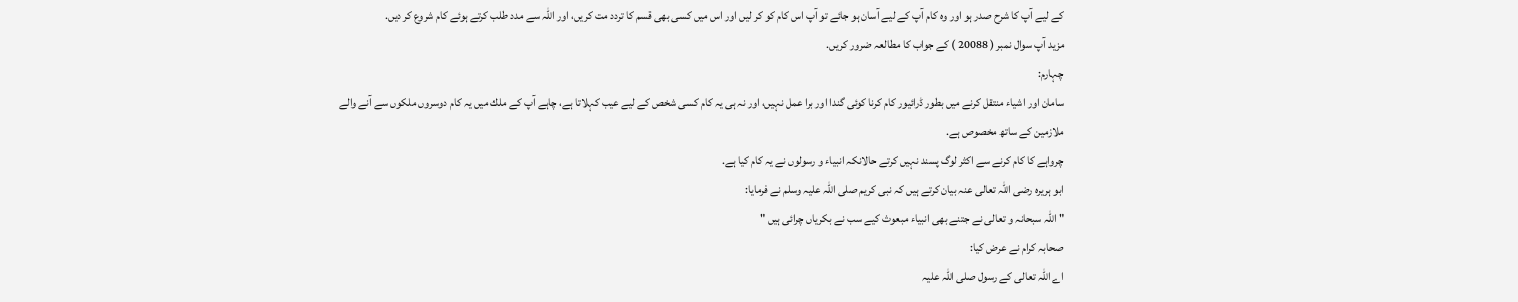كے ليے آپ كا شرح صدر ہو اور وہ كام آپ كے ليے آسان ہو جائے تو آپ اس كام كو كر ليں اور اس ميں كسى بھى قسم كا تردد مت كريں، اور اللہ سے مدد طلب كرتے ہوئے كام شروع كر ديں.
مزيد آپ سوال نمبر ( 20088 ) كے جواب كا مطالعہ ضرور كريں.
چہارم:
سامان اور اشياء منتقل كرنے ميں بطور ڈرائيور كام كرنا كوئى گندا اور برا عمل نہيں، اور نہ ہى يہ كام كسى شخص كے ليے عيب كہلاتا ہے، چاہے آپ كے ملك ميں يہ كام دوسروں ملكوں سے آنے والے ملازمين كے ساتھ مخصوص ہے.
چرواہے كا كام كرنے سے اكثر لوگ پسند نہيں كرتے حالانكہ انبياء و رسولوں نے يہ كام كيا ہے.
ابو ہريرہ رضى اللہ تعالى عنہ بيان كرتے ہيں كہ نبى كريم صلى اللہ عليہ وسلم نے فرمايا:
" اللہ سبحانہ و تعالى نے جتنے بھى انبياء مبعوث كيے سب نے بكرياں چرائى ہيں "
صحابہ كرام نے عرض كيا:
اے اللہ تعالى كے رسول صلى اللہ عليہ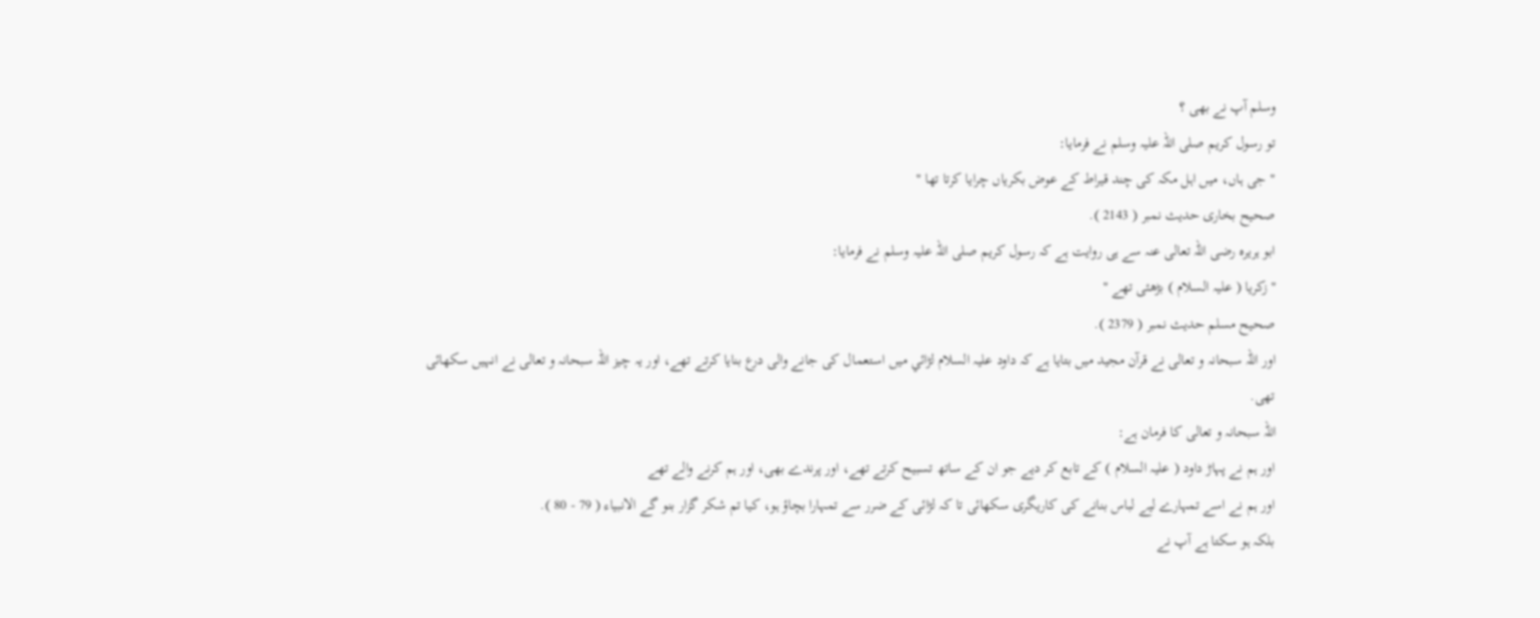وسلم آپ نے بھى ؟
تو رسول كريم صلى اللہ عليہ وسلم نے فرمايا:
" جى ہاں، ميں اہل مكہ كى چند قيراط كے عوض بكرياں چرايا كرتا تھا "
صحيح بخارى حديث نمبر ( 2143 ).
ابو ہريرہ رضى اللہ تعالى عنہ سے ہى روايت ہے كہ رسول كريم صلى اللہ عليہ وسلم نے فرمايا:
" زكريا ( عليہ السلام ) بڑھئى تھے "
صحيح مسلم حديث نمبر ( 2379 ).
اور اللہ سبحانہ و تعالى نے قرآن مجيد ميں بتايا ہے كہ داود عليہ السلام لڑائي ميں استعمال كى جانے والى درع بنايا كرتے تھے، اور يہ چيز اللہ سبحانہ و تعالى نے انہيں سكھائى تھى.
اللہ سبحانہ و تعالى كا فرمان ہے:
اور ہم نے پہاڑ داود ( عليہ السلام ) كے تابع كر ديے جو ان كے ساتھ تسبيح كرتے تھے، اور پرندے بھى، اور ہم كرنے والے تھے
اور ہم نے اسے تمہارے ليے لباس بنانے كى كاريگرى سكھائى تا كہ لڑائى كے ضرر سے تمہارا بچاؤ ہو، كيا تم شكر گزار بنو گے الانبياء ( 79 - 80 ).
بلكہ ہو سكتا ہے آپ نے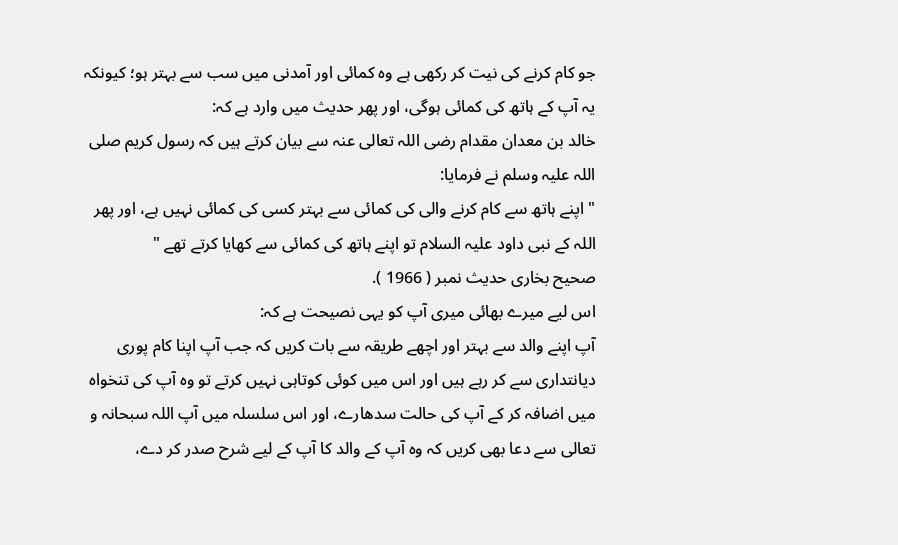جو كام كرنے كى نيت كر ركھى ہے وہ كمائى اور آمدنى ميں سب سے بہتر ہو؛ كيونكہ يہ آپ كے ہاتھ كى كمائى ہوگى، اور پھر حديث ميں وارد ہے كہ:
خالد بن معدان مقدام رضى اللہ تعالى عنہ سے بيان كرتے ہيں كہ رسول كريم صلى اللہ عليہ وسلم نے فرمايا:
" اپنے ہاتھ سے كام كرنے والى كى كمائى سے بہتر كسى كى كمائى نہيں ہے، اور پھر اللہ كے نبى داود عليہ السلام تو اپنے ہاتھ كى كمائى سے كھايا كرتے تھے "
صحيح بخارى حديث نمبر ( 1966 ).
اس ليے ميرے بھائى ميرى آپ كو يہى نصيحت ہے كہ:
آپ اپنے والد سے بہتر اور اچھے طريقہ سے بات كريں كہ جب آپ اپنا كام پورى ديانتدارى سے كر رہے ہيں اور اس ميں كوئى كوتاہى نہيں كرتے تو وہ آپ كى تنخواہ ميں اضافہ كر كے آپ كى حالت سدھارے، اور اس سلسلہ ميں آپ اللہ سبحانہ و تعالى سے دعا بھى كريں كہ وہ آپ كے والد كا آپ كے ليے شرح صدر كر دے،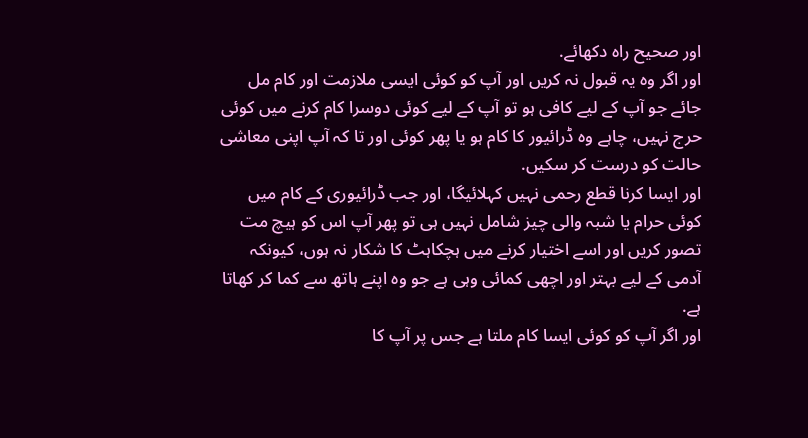اور صحيح راہ دكھائے.
اور اگر وہ يہ قبول نہ كريں اور آپ كو كوئى ايسى ملازمت اور كام مل جائے جو آپ كے ليے كافى ہو تو آپ كے ليے كوئى دوسرا كام كرنے ميں كوئى حرج نہيں، چاہے وہ ڈرائيور كا كام ہو يا پھر كوئى اور تا كہ آپ اپنى معاشى حالت كو درست كر سكيں.
اور ايسا كرنا قطع رحمى نہيں كہلائيگا، اور جب ڈرائيورى كے كام ميں كوئى حرام يا شبہ والى چيز شامل نہيں ہى تو پھر آپ اس كو ہيچ مت تصور كريں اور اسے اختيار كرنے ميں ہچكاہٹ كا شكار نہ ہوں، كيونكہ آدمى كے ليے بہتر اور اچھى كمائى وہى ہے جو وہ اپنے ہاتھ سے كما كر كھاتا ہے.
اور اگر آپ كو كوئى ايسا كام ملتا ہے جس پر آپ كا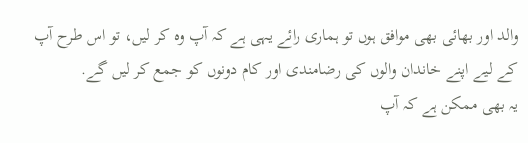والد اور بھائى بھى موافق ہوں تو ہمارى رائے يہى ہے كہ آپ وہ كر ليں، تو اس طرح آپ كے ليے اپنے خاندان والوں كى رضامندى اور كام دونوں كو جمع كر ليں گے.
يہ بھى ممكن ہے كہ آپ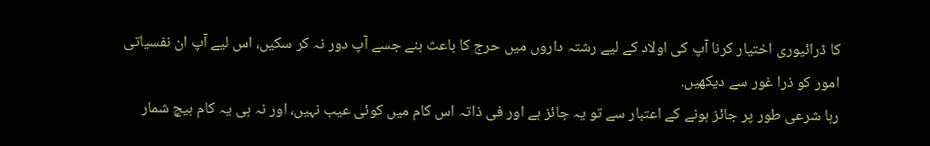كا ڈرائيورى اختيار كرنا آپ كى اولاد كے ليے رشتہ داروں ميں حرج كا باعث بنے جسے آپ دور نہ كر سكيں، اس ليے آپ ان نفسياتى امور كو ذرا غور سے ديكھيں.
رہا شرعى طور پر جائز ہونے كے اعتبار سے تو يہ جائز ہے اور فى ذاتہ اس كام ميں كوئى عيب نہيں، اور نہ ہى يہ كام ہيچ شمار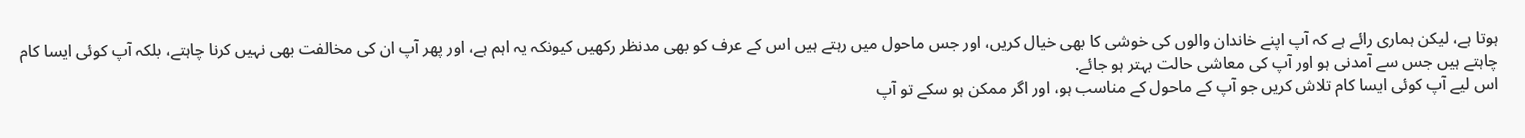ہوتا ہے، ليكن ہمارى رائے ہے كہ آپ اپنے خاندان والوں كى خوشى كا بھى خيال كريں، اور جس ماحول ميں رہتے ہيں اس كے عرف كو بھى مدنظر ركھيں كيونكہ يہ اہم ہے، اور پھر آپ ان كى مخالفت بھى نہيں كرنا چاہتے، بلكہ آپ كوئى ايسا كام چاہتے ہيں جس سے آمدنى ہو اور آپ كى معاشى حالت بہتر ہو جائے.
اس ليے آپ كوئى ايسا كام تلاش كريں جو آپ كے ماحول كے مناسب ہو، اور اگر ممكن ہو سكے تو آپ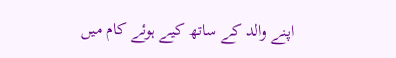اپنے والد كے ساتھ كيے ہوئے كام ميں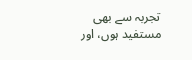تجربہ سے بھى مستفيد ہوں، اور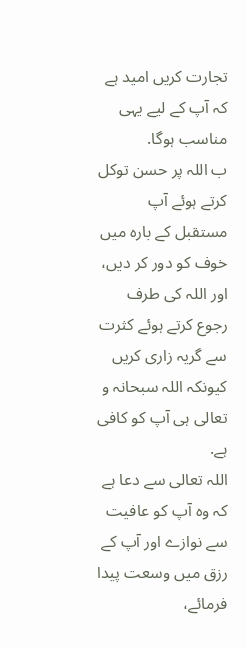تجارت كريں اميد ہے كہ آپ كے ليے يہى مناسب ہوگا.
ب اللہ پر حسن توكل كرتے ہوئے آپ مستقبل كے بارہ ميں خوف كو دور كر ديں، اور اللہ كى طرف رجوع كرتے ہوئے كثرت سے گريہ زارى كريں كيونكہ اللہ سبحانہ و تعالى ہى آپ كو كافى ہے.
اللہ تعالى سے دعا ہے كہ وہ آپ كو عافيت سے نوازے اور آپ كے رزق ميں وسعت پيدا فرمائے،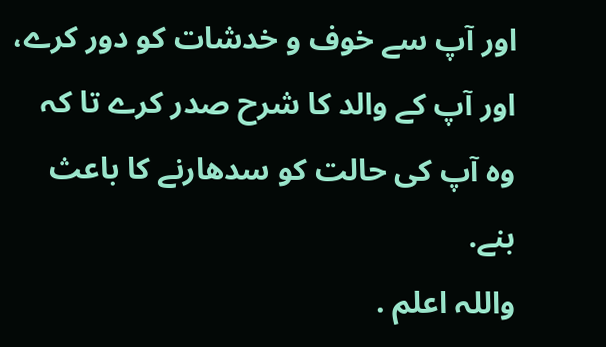اور آپ سے خوف و خدشات كو دور كرے، اور آپ كے والد كا شرح صدر كرے تا كہ وہ آپ كى حالت كو سدھارنے كا باعث بنے.
واللہ اعلم .